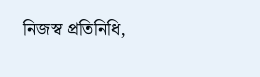নিজস্ব প্রতিনিধি,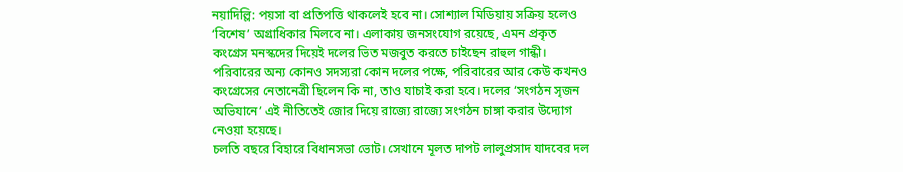নয়াদিল্লি: পয়সা বা প্রতিপত্তি থাকলেই হবে না। সোশ্যাল মিডিয়ায় সক্রিয় হলেও ‘বিশেষ’ অগ্রাধিকার মিলবে না। এলাকায় জনসংযোগ রয়েছে, এমন প্রকৃত কংগ্রেস মনস্কদের দিয়েই দলের ভিত মজবুত করতে চাইছেন রাহুল গান্ধী। পরিবারের অন্য কোনও সদস্যরা কোন দলের পক্ষে, পরিবারের আর কেউ কখনও কংগ্রেসের নেতানেত্রী ছিলেন কি না, তাও যাচাই করা হবে। দলের ‘সংগঠন সৃজন অভিযানে’ এই নীতিতেই জোর দিয়ে রাজ্যে রাজ্যে সংগঠন চাঙ্গা করার উদ্যোগ নেওয়া হয়েছে।
চলতি বছরে বিহারে বিধানসভা ভোট। সেখানে মূলত দাপট লালুপ্রসাদ যাদবের দল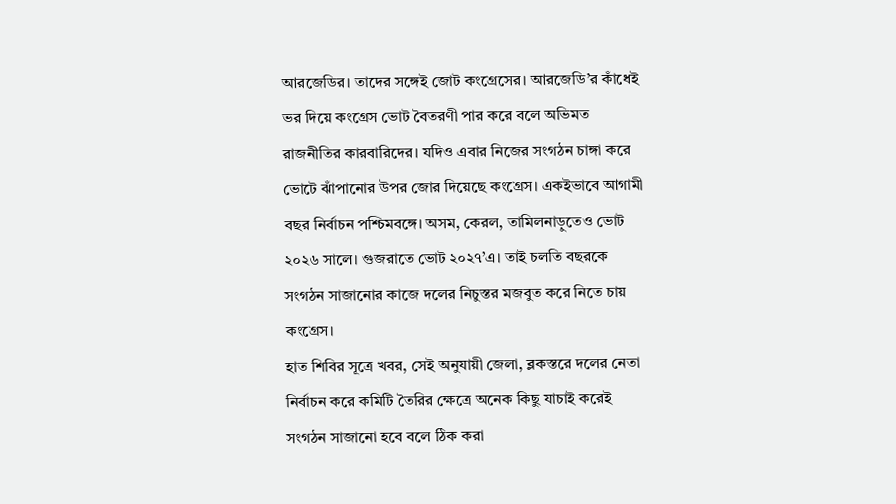আরজেডির। তাদের সঙ্গেই জোট কংগ্রেসের। আরজেডি’র কাঁধেই ভর দিয়ে কংগ্রেস ভোট বৈতরণী পার করে বলে অভিমত রাজনীতির কারবারিদের। যদিও এবার নিজের সংগঠন চাঙ্গা করে ভোটে ঝাঁপানোর উপর জোর দিয়েছে কংগ্রেস। একইভাবে আগামী বছর নির্বাচন পশ্চিমবঙ্গে। অসম, কেরল, তামিলনাড়ুতেও ভোট ২০২৬ সালে। গুজরাতে ভোট ২০২৭’এ। তাই চলতি বছরকে সংগঠন সাজানোর কাজে দলের নিচুস্তর মজবুত করে নিতে চায় কংগ্রেস।
হাত শিবির সূত্রে খবর, সেই অনুযায়ী জেলা, ব্লকস্তরে দলের নেতা নির্বাচন করে কমিটি তৈরির ক্ষেত্রে অনেক কিছু যাচাই করেই সংগঠন সাজানো হবে বলে ঠিক করা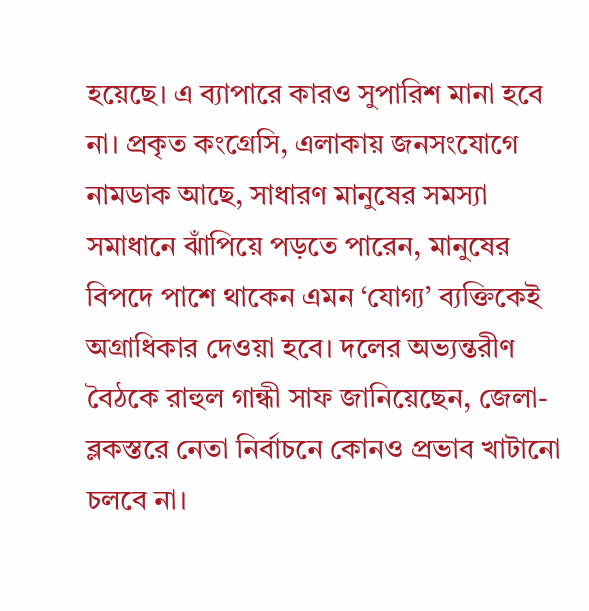হয়েছে। এ ব্যাপারে কারও সুপারিশ মানা হবে না। প্রকৃত কংগ্রেসি, এলাকায় জনসংযোগে নামডাক আছে, সাধারণ মানুষের সমস্যা সমাধানে ঝাঁপিয়ে পড়তে পারেন, মানুষের বিপদে পাশে থাকেন এমন ‘যোগ্য’ ব্যক্তিকেই অগ্রাধিকার দেওয়া হবে। দলের অভ্যন্তরীণ বৈঠকে রাহুল গান্ধী সাফ জানিয়েছেন, জেলা-ব্লকস্তরে নেতা নির্বাচনে কোনও প্রভাব খাটানো চলবে না।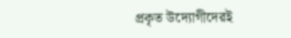প্রকৃত উদ্যোগীদেরই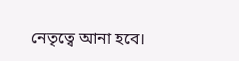নেতৃত্বে আনা হবে।